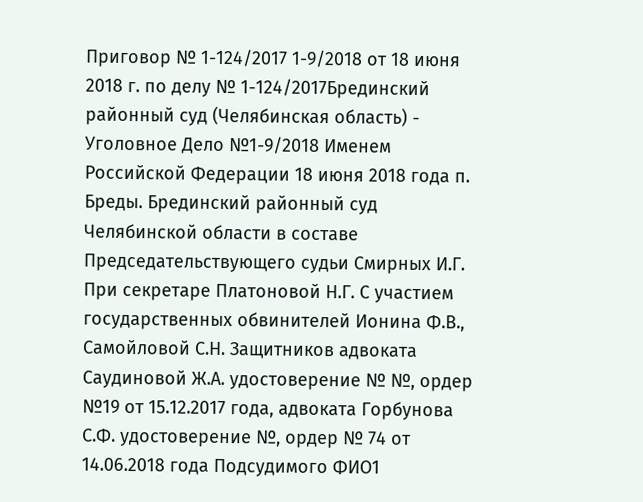Приговор № 1-124/2017 1-9/2018 от 18 июня 2018 г. по делу № 1-124/2017Брединский районный суд (Челябинская область) - Уголовное Дело №1-9/2018 Именем Российской Федерации 18 июня 2018 года п. Бреды. Брединский районный суд Челябинской области в составе Председательствующего судьи Смирных И.Г. При секретаре Платоновой Н.Г. С участием государственных обвинителей Ионина Ф.В., Самойловой С.Н. Защитников адвоката Саудиновой Ж.А. удостоверение № №, ордер №19 от 15.12.2017 года, адвоката Горбунова С.Ф. удостоверение №, ордер № 74 от 14.06.2018 года Подсудимого ФИО1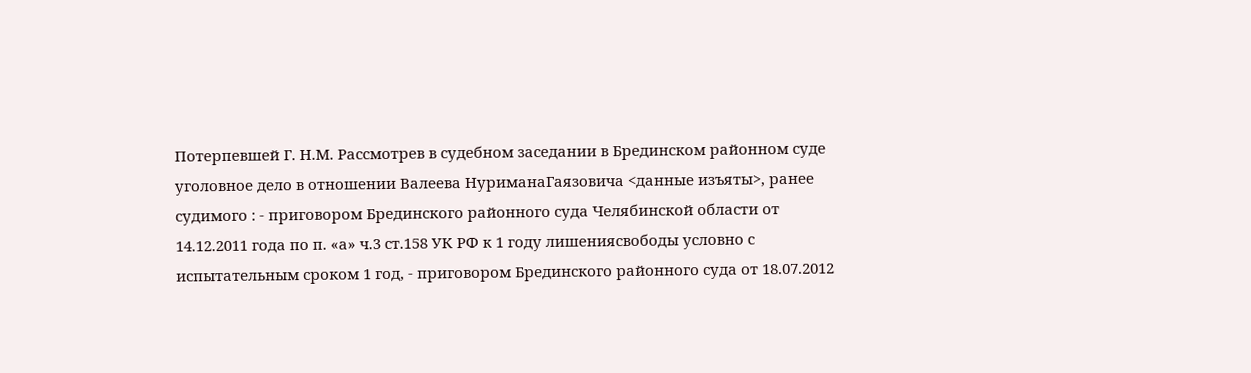Потерпевшей Г. Н.М. Рассмотрев в судебном заседании в Брединском районном суде уголовное дело в отношении Валеева НуриманаГаязовича <данные изъяты>, ранее судимого : - приговором Брединского районного суда Челябинской области от 14.12.2011 года по п. «а» ч.3 ст.158 УК РФ к 1 году лишениясвободы условно с испытательным сроком 1 год, - приговором Брединского районного суда от 18.07.2012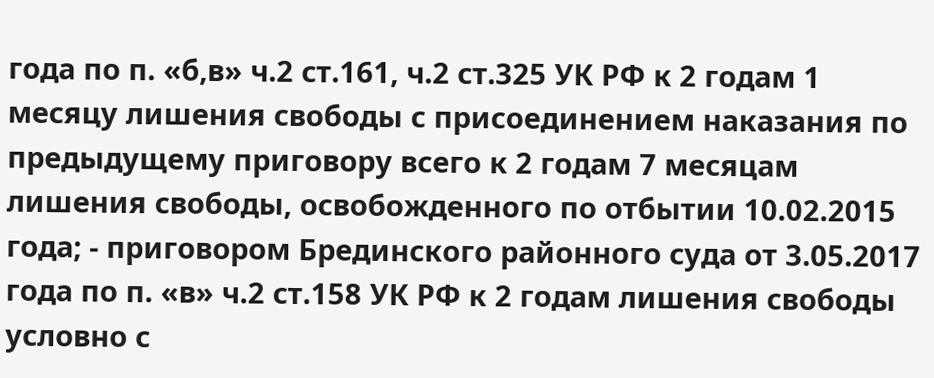года по п. «б,в» ч.2 ст.161, ч.2 ст.325 УК РФ к 2 годам 1 месяцу лишения свободы с присоединением наказания по предыдущему приговору всего к 2 годам 7 месяцам лишения свободы, освобожденного по отбытии 10.02.2015 года; - приговором Брединского районного суда от 3.05.2017 года по п. «в» ч.2 ст.158 УК РФ к 2 годам лишения свободы условно с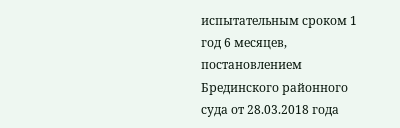испытательным сроком 1 год 6 месяцев, постановлением Брединского районного суда от 28.03.2018 года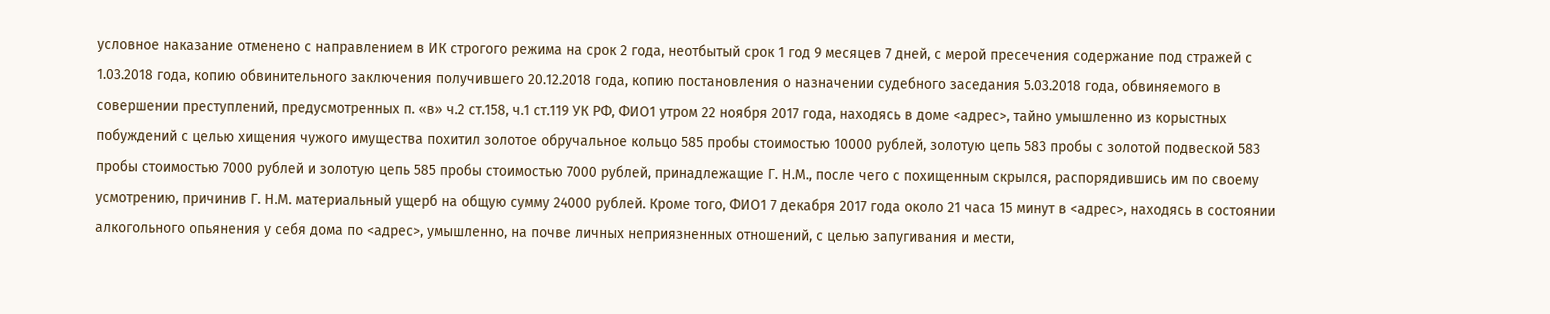условное наказание отменено с направлением в ИК строгого режима на срок 2 года, неотбытый срок 1 год 9 месяцев 7 дней, с мерой пресечения содержание под стражей с 1.03.2018 года, копию обвинительного заключения получившего 20.12.2018 года, копию постановления о назначении судебного заседания 5.03.2018 года, обвиняемого в совершении преступлений, предусмотренных п. «в» ч.2 ст.158, ч.1 ст.119 УК РФ, ФИО1 утром 22 ноября 2017 года, находясь в доме <адрес>, тайно умышленно из корыстных побуждений с целью хищения чужого имущества похитил золотое обручальное кольцо 585 пробы стоимостью 10000 рублей, золотую цепь 583 пробы с золотой подвеской 583 пробы стоимостью 7000 рублей и золотую цепь 585 пробы стоимостью 7000 рублей, принадлежащие Г. Н.М., после чего с похищенным скрылся, распорядившись им по своему усмотрению, причинив Г. Н.М. материальный ущерб на общую сумму 24000 рублей. Кроме того, ФИО1 7 декабря 2017 года около 21 часа 15 минут в <адрес>, находясь в состоянии алкогольного опьянения у себя дома по <адрес>, умышленно, на почве личных неприязненных отношений, с целью запугивания и мести,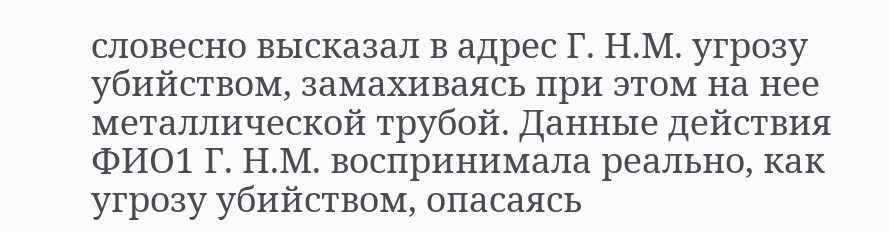словесно высказал в адрес Г. Н.М. угрозу убийством, замахиваясь при этом на нее металлической трубой. Данные действия ФИО1 Г. Н.М. воспринимала реально, как угрозу убийством, опасаясь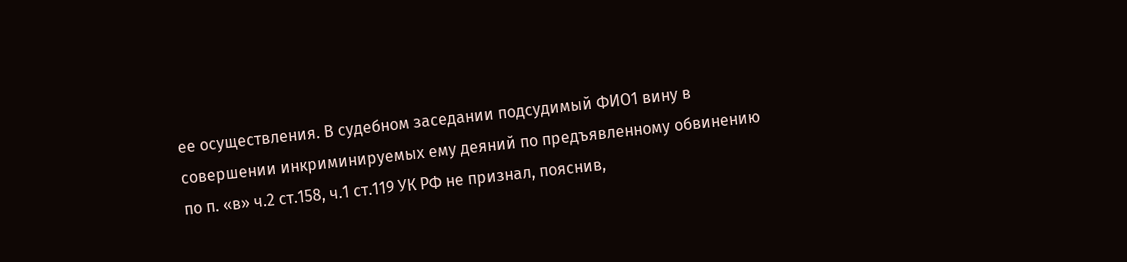ее осуществления. В судебном заседании подсудимый ФИО1 вину в совершении инкриминируемых ему деяний по предъявленному обвинению по п. «в» ч.2 ст.158, ч.1 ст.119 УК РФ не признал, пояснив,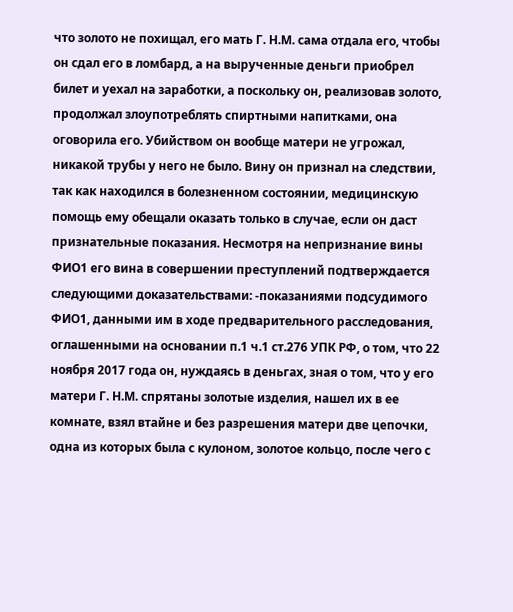что золото не похищал, его мать Г. Н.М. сама отдала его, чтобы он сдал его в ломбард, а на вырученные деньги приобрел билет и уехал на заработки, а поскольку он, реализовав золото, продолжал злоупотреблять спиртными напитками, она оговорила его. Убийством он вообще матери не угрожал, никакой трубы у него не было. Вину он признал на следствии, так как находился в болезненном состоянии, медицинскую помощь ему обещали оказать только в случае, если он даст признательные показания. Несмотря на непризнание вины ФИО1 его вина в совершении преступлений подтверждается следующими доказательствами: -показаниями подсудимого ФИО1, данными им в ходе предварительного расследования, оглашенными на основании п.1 ч.1 ст.276 УПК РФ, о том, что 22 ноября 2017 года он, нуждаясь в деньгах, зная о том, что у его матери Г. Н.М. спрятаны золотые изделия, нашел их в ее комнате, взял втайне и без разрешения матери две цепочки, одна из которых была с кулоном, золотое кольцо, после чего с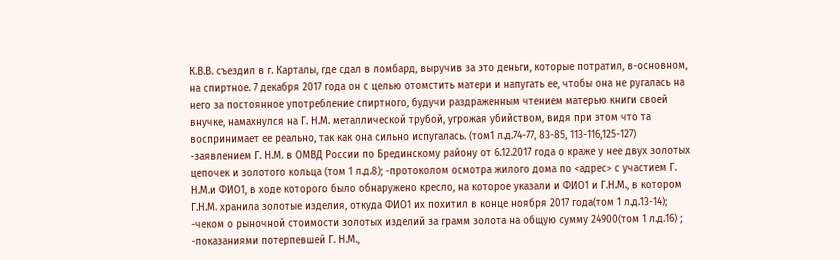К.В.В. съездил в г. Карталы, где сдал в ломбард, выручив за это деньги, которые потратил, в-основном, на спиртное. 7 декабря 2017 года он с целью отомстить матери и напугать ее, чтобы она не ругалась на него за постоянное употребление спиртного, будучи раздраженным чтением матерью книги своей внучке, намахнулся на Г. Н.М. металлической трубой, угрожая убийством, видя при этом что та воспринимает ее реально, так как она сильно испугалась. (том1 л.д.74-77, 83-85, 113-116,125-127) -заявлением Г. Н.М. в ОМВД России по Брединскому району от 6.12.2017 года о краже у нее двух золотых цепочек и золотого кольца (том 1 л.д.8); -протоколом осмотра жилого дома по <адрес> с участием Г. Н.М.и ФИО1, в ходе которого было обнаружено кресло, на которое указали и ФИО1 и Г.Н.М., в котором Г.Н.М. хранила золотые изделия, откуда ФИО1 их похитил в конце ноября 2017 года(том 1 л.д.13-14); -чеком о рыночной стоимости золотых изделий за грамм золота на общую сумму 24900(том 1 л.д.16) ; -показаниями потерпевшей Г. Н.М.,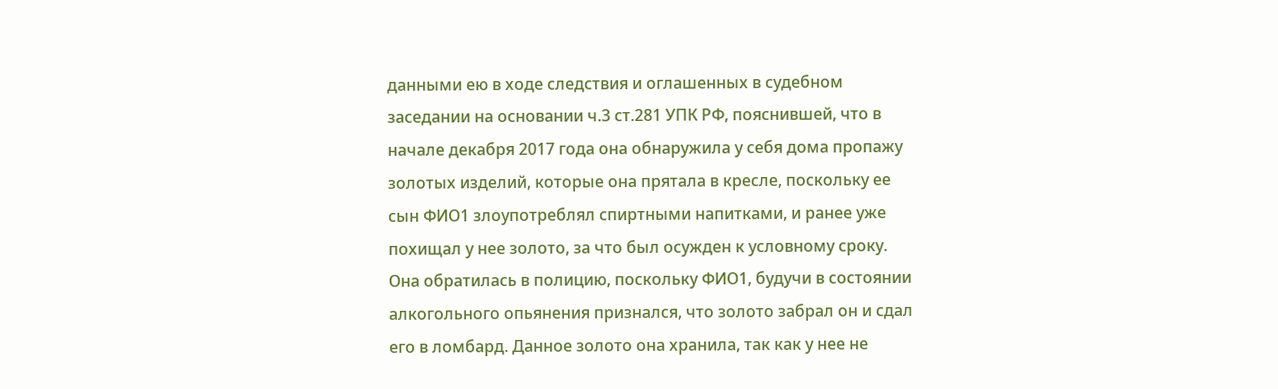данными ею в ходе следствия и оглашенных в судебном заседании на основании ч.3 ст.281 УПК РФ, пояснившей, что в начале декабря 2017 года она обнаружила у себя дома пропажу золотых изделий, которые она прятала в кресле, поскольку ее сын ФИО1 злоупотреблял спиртными напитками, и ранее уже похищал у нее золото, за что был осужден к условному сроку. Она обратилась в полицию, поскольку ФИО1, будучи в состоянии алкогольного опьянения признался, что золото забрал он и сдал его в ломбард. Данное золото она хранила, так как у нее не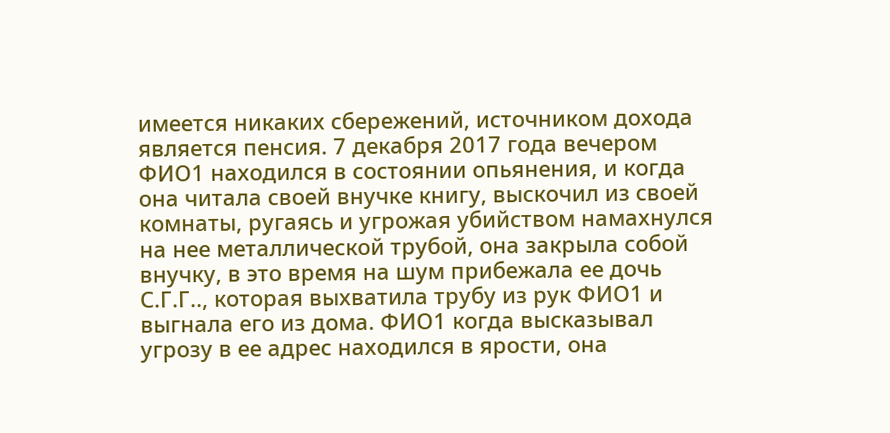имеется никаких сбережений, источником дохода является пенсия. 7 декабря 2017 года вечером ФИО1 находился в состоянии опьянения, и когда она читала своей внучке книгу, выскочил из своей комнаты, ругаясь и угрожая убийством намахнулся на нее металлической трубой, она закрыла собой внучку, в это время на шум прибежала ее дочь С.Г.Г.., которая выхватила трубу из рук ФИО1 и выгнала его из дома. ФИО1 когда высказывал угрозу в ее адрес находился в ярости, она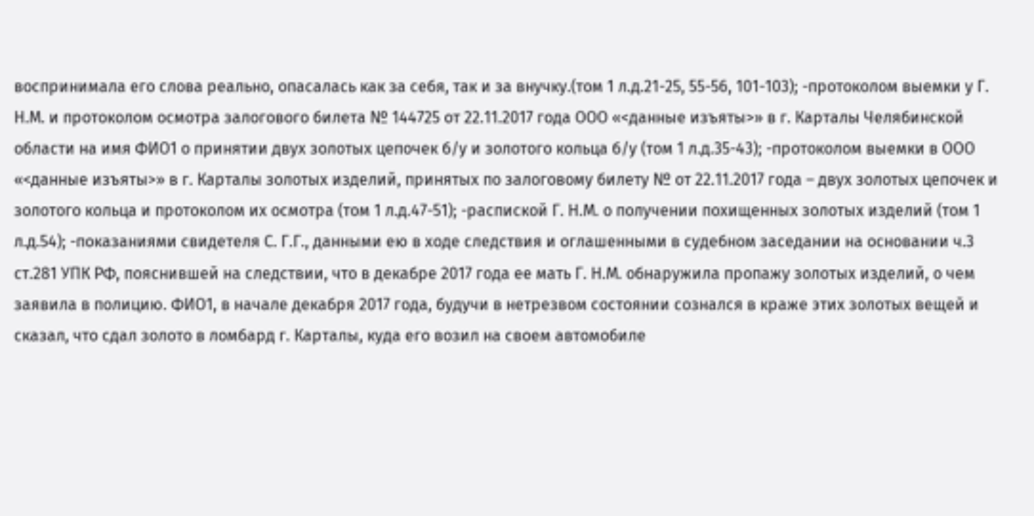воспринимала его слова реально, опасалась как за себя, так и за внучку.(том 1 л.д.21-25, 55-56, 101-103); -протоколом выемки у Г. Н.М. и протоколом осмотра залогового билета № 144725 от 22.11.2017 года ООО «<данные изъяты>» в г. Карталы Челябинской области на имя ФИО1 о принятии двух золотых цепочек б/у и золотого кольца б/у (том 1 л.д.35-43); -протоколом выемки в ООО «<данные изъяты>» в г. Карталы золотых изделий, принятых по залоговому билету № от 22.11.2017 года – двух золотых цепочек и золотого кольца и протоколом их осмотра (том 1 л.д.47-51); -распиской Г. Н.М. о получении похищенных золотых изделий (том 1 л.д.54); -показаниями свидетеля С. Г.Г., данными ею в ходе следствия и оглашенными в судебном заседании на основании ч.3 ст.281 УПК РФ, пояснившей на следствии, что в декабре 2017 года ее мать Г. Н.М. обнаружила пропажу золотых изделий, о чем заявила в полицию. ФИО1, в начале декабря 2017 года, будучи в нетрезвом состоянии сознался в краже этих золотых вещей и сказал, что сдал золото в ломбард г. Карталы, куда его возил на своем автомобиле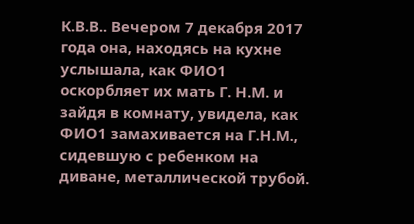К.В.В.. Вечером 7 декабря 2017 года она, находясь на кухне услышала, как ФИО1 оскорбляет их мать Г. Н.М. и зайдя в комнату, увидела, как ФИО1 замахивается на Г.Н.М., сидевшую с ребенком на диване, металлической трубой.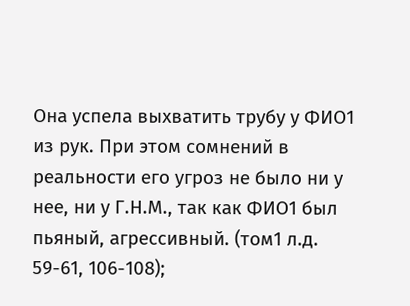Она успела выхватить трубу у ФИО1 из рук. При этом сомнений в реальности его угроз не было ни у нее, ни у Г.Н.М., так как ФИО1 был пьяный, агрессивный. (том1 л.д. 59-61, 106-108);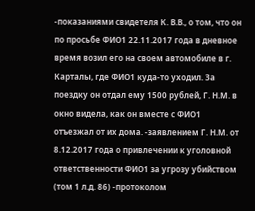-показаниями свидетеля К. В.В., о том, что он по просьбе ФИО1 22.11.2017 года в дневное время возил его на своем автомобиле в г. Карталы, где ФИО1 куда-то уходил. За поездку он отдал ему 1500 рублей, Г. Н.М. в окно видела, как он вместе с ФИО1 отъезжал от их дома. -заявлением Г. Н.М. от 8.12.2017 года о привлечении к уголовной ответственности ФИО1 за угрозу убийством (том 1 л.д. 86) -протоколом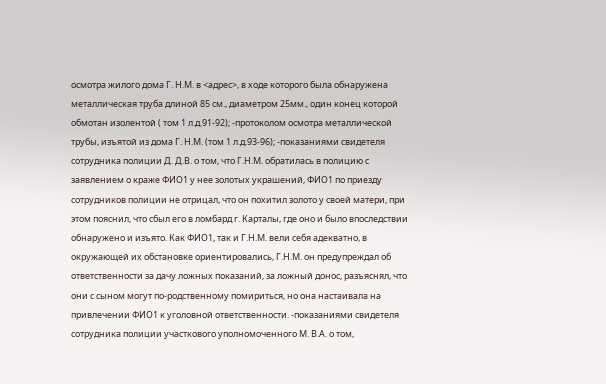осмотра жилого дома Г. Н.М. в <адрес>, в ходе которого была обнаружена металлическая труба длиной 85 см., диаметром 25мм., один конец которой обмотан изолентой ( том 1 л.д.91-92); -протоколом осмотра металлической трубы, изъятой из дома Г. Н.М. (том 1 л.д.93-96); -показаниями свидетеля сотрудника полиции Д. Д.В. о том, что Г.Н.М. обратилась в полицию с заявлением о краже ФИО1 у нее золотых украшений, ФИО1 по приезду сотрудников полиции не отрицал, что он похитил золото у своей матери, при этом пояснил, что сбыл его в ломбард г. Карталы, где оно и было впоследствии обнаружено и изъято. Как ФИО1, так и Г.Н.М. вели себя адекватно, в окружающей их обстановке ориентировались, Г.Н.М. он предупреждал об ответственности за дачу ложных показаний, за ложный донос, разъяснял, что они с сыном могут по-родственному помириться, но она настаивала на привлечении ФИО1 к уголовной ответственности. -показаниями свидетеля сотрудника полиции участкового уполномоченного М. В.А. о том,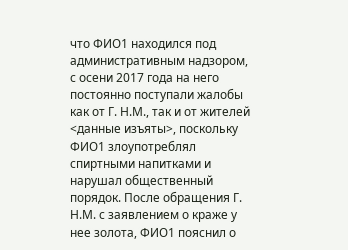что ФИО1 находился под административным надзором, с осени 2017 года на него постоянно поступали жалобы как от Г. Н.М., так и от жителей <данные изъяты>, поскольку ФИО1 злоупотреблял спиртными напитками и нарушал общественный порядок. После обращения Г. Н.М. с заявлением о краже у нее золота, ФИО1 пояснил о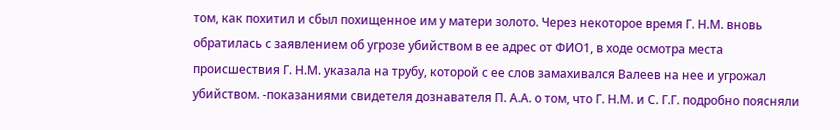том, как похитил и сбыл похищенное им у матери золото. Через некоторое время Г. Н.М. вновь обратилась с заявлением об угрозе убийством в ее адрес от ФИО1, в ходе осмотра места происшествия Г. Н.М. указала на трубу, которой с ее слов замахивался Валеев на нее и угрожал убийством. -показаниями свидетеля дознавателя П. А.А. о том, что Г. Н.М. и С. Г.Г. подробно поясняли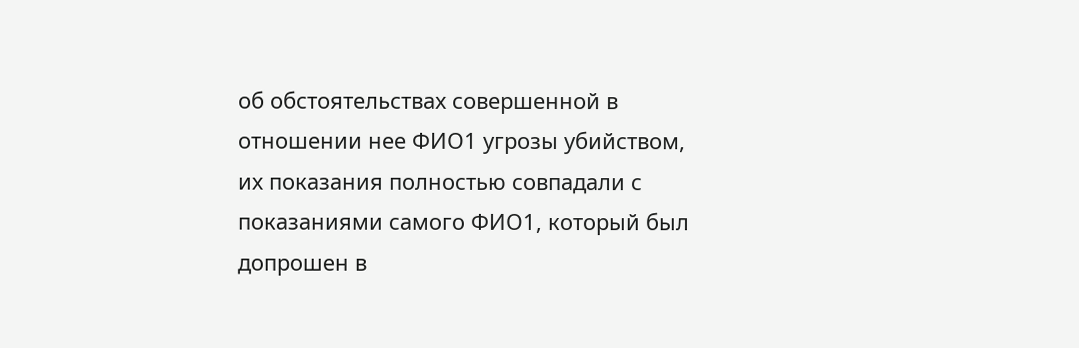об обстоятельствах совершенной в отношении нее ФИО1 угрозы убийством, их показания полностью совпадали с показаниями самого ФИО1, который был допрошен в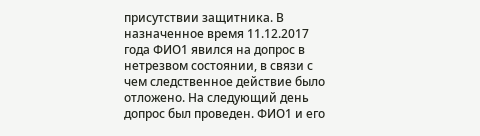присутствии защитника. В назначенное время 11.12.2017 года ФИО1 явился на допрос в нетрезвом состоянии, в связи с чем следственное действие было отложено. На следующий день допрос был проведен. ФИО1 и его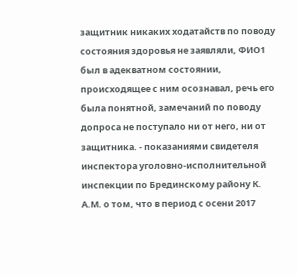защитник никаких ходатайств по поводу состояния здоровья не заявляли, ФИО1 был в адекватном состоянии, происходящее с ним осознавал, речь его была понятной, замечаний по поводу допроса не поступало ни от него, ни от защитника. - показаниями свидетеля инспектора уголовно-исполнительной инспекции по Брединскому району К. А.М. о том, что в период с осени 2017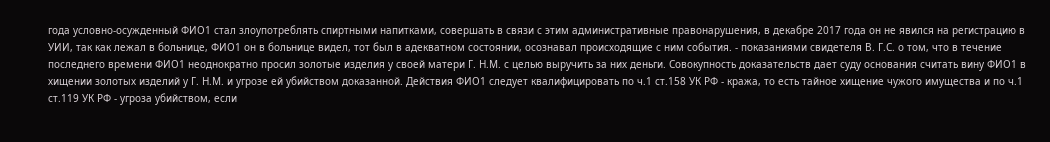года условно-осужденный ФИО1 стал злоупотреблять спиртными напитками, совершать в связи с этим административные правонарушения, в декабре 2017 года он не явился на регистрацию в УИИ, так как лежал в больнице, ФИО1 он в больнице видел, тот был в адекватном состоянии, осознавал происходящие с ним события. - показаниями свидетеля В. Г.С. о том, что в течение последнего времени ФИО1 неоднократно просил золотые изделия у своей матери Г. Н.М. с целью выручить за них деньги. Совокупность доказательств дает суду основания считать вину ФИО1 в хищении золотых изделий у Г. Н.М. и угрозе ей убийством доказанной. Действия ФИО1 следует квалифицировать по ч.1 ст.158 УК РФ - кража, то есть тайное хищение чужого имущества и по ч.1 ст.119 УК РФ - угроза убийством, если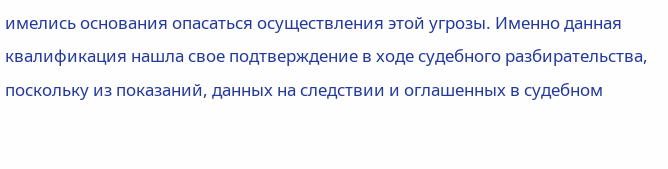имелись основания опасаться осуществления этой угрозы. Именно данная квалификация нашла свое подтверждение в ходе судебного разбирательства, поскольку из показаний, данных на следствии и оглашенных в судебном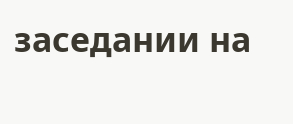заседании на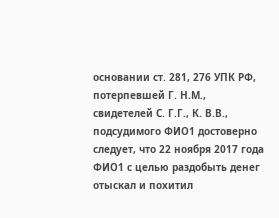основании ст. 281, 276 УПК РФ, потерпевшей Г. Н.М., свидетелей С. Г.Г., К. В.В., подсудимого ФИО1 достоверно следует, что 22 ноября 2017 года ФИО1 с целью раздобыть денег отыскал и похитил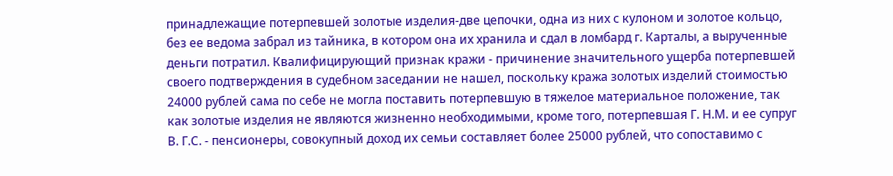принадлежащие потерпевшей золотые изделия-две цепочки, одна из них с кулоном и золотое кольцо, без ее ведома забрал из тайника, в котором она их хранила и сдал в ломбард г. Карталы, а вырученные деньги потратил. Квалифицирующий признак кражи - причинение значительного ущерба потерпевшей своего подтверждения в судебном заседании не нашел, поскольку кража золотых изделий стоимостью 24000 рублей сама по себе не могла поставить потерпевшую в тяжелое материальное положение, так как золотые изделия не являются жизненно необходимыми, кроме того, потерпевшая Г. Н.М. и ее супруг В. Г.С. - пенсионеры, совокупный доход их семьи составляет более 25000 рублей, что сопоставимо с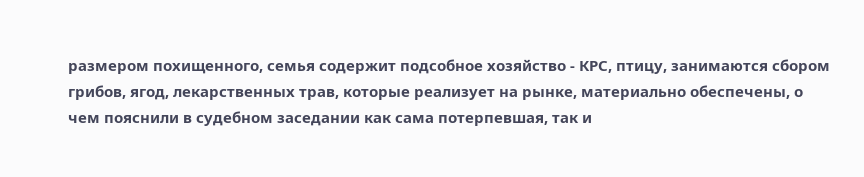размером похищенного, семья содержит подсобное хозяйство - КРС, птицу, занимаются сбором грибов, ягод, лекарственных трав, которые реализует на рынке, материально обеспечены, о чем пояснили в судебном заседании как сама потерпевшая, так и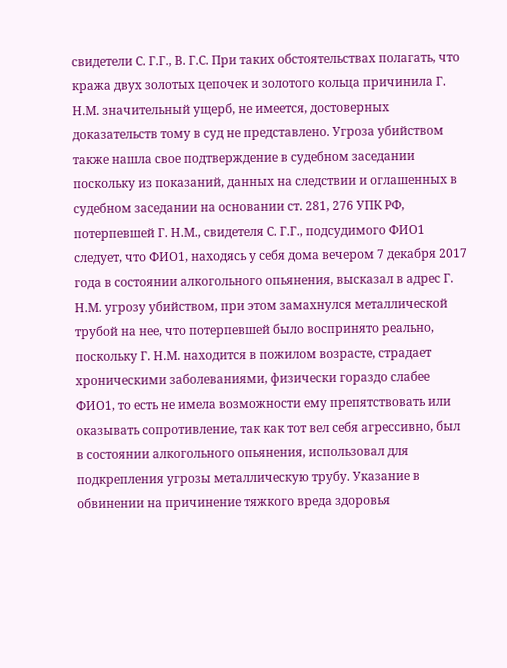свидетели С. Г.Г., В. Г.С. При таких обстоятельствах полагать, что кража двух золотых цепочек и золотого кольца причинила Г. Н.М. значительный ущерб, не имеется, достоверных доказательств тому в суд не представлено. Угроза убийством также нашла свое подтверждение в судебном заседании поскольку из показаний, данных на следствии и оглашенных в судебном заседании на основании ст. 281, 276 УПК РФ, потерпевшей Г. Н.М., свидетеля С. Г.Г., подсудимого ФИО1 следует, что ФИО1, находясь у себя дома вечером 7 декабря 2017 года в состоянии алкогольного опьянения, высказал в адрес Г. Н.М. угрозу убийством, при этом замахнулся металлической трубой на нее, что потерпевшей было воспринято реально, поскольку Г. Н.М. находится в пожилом возрасте, страдает хроническими заболеваниями, физически гораздо слабее ФИО1, то есть не имела возможности ему препятствовать или оказывать сопротивление, так как тот вел себя агрессивно, был в состоянии алкогольного опьянения, использовал для подкрепления угрозы металлическую трубу. Указание в обвинении на причинение тяжкого вреда здоровья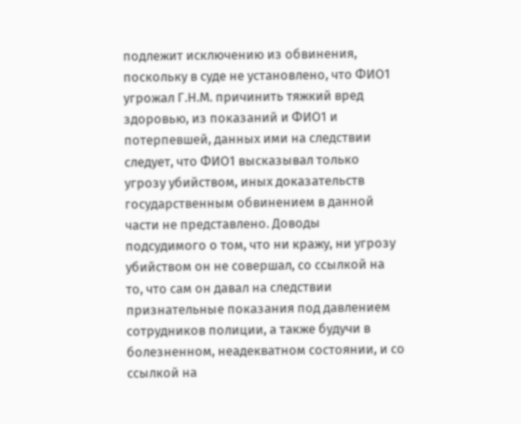подлежит исключению из обвинения, поскольку в суде не установлено, что ФИО1 угрожал Г.Н.М. причинить тяжкий вред здоровью, из показаний и ФИО1 и потерпевшей, данных ими на следствии следует, что ФИО1 высказывал только угрозу убийством, иных доказательств государственным обвинением в данной части не представлено. Доводы подсудимого о том, что ни кражу, ни угрозу убийством он не совершал, со ссылкой на то, что сам он давал на следствии признательные показания под давлением сотрудников полиции, а также будучи в болезненном, неадекватном состоянии, и со ссылкой на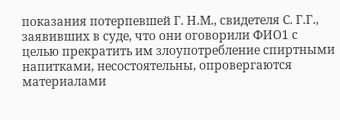показания потерпевшей Г. Н.М., свидетеля С. Г.Г., заявивших в суде, что они оговорили ФИО1 с целью прекратить им злоупотребление спиртными напитками, несостоятельны, опровергаются материалами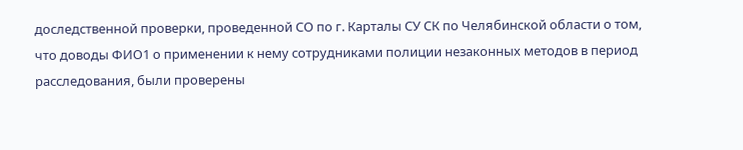доследственной проверки, проведенной СО по г. Карталы СУ СК по Челябинской области о том, что доводы ФИО1 о применении к нему сотрудниками полиции незаконных методов в период расследования, были проверены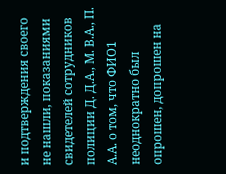и подтверждения своего не нашли, показаниями свидетелей сотрудников полиции Д. Д.А., М. В.А., П. А.А. о том, что ФИО1 неоднократно был опрошен, допрошен на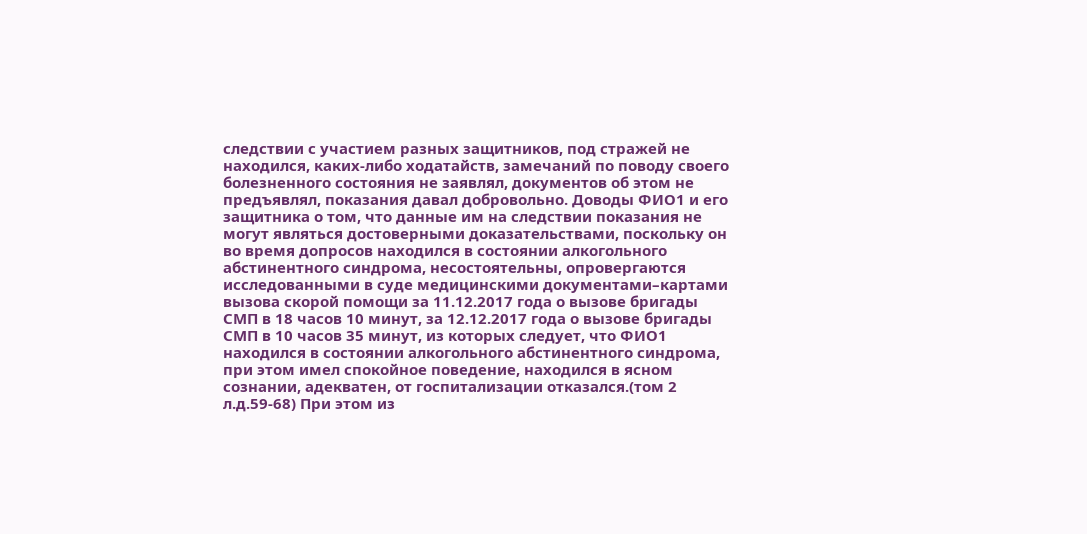следствии с участием разных защитников, под стражей не находился, каких-либо ходатайств, замечаний по поводу своего болезненного состояния не заявлял, документов об этом не предъявлял, показания давал добровольно. Доводы ФИО1 и его защитника о том, что данные им на следствии показания не могут являться достоверными доказательствами, поскольку он во время допросов находился в состоянии алкогольного абстинентного синдрома, несостоятельны, опровергаются исследованными в суде медицинскими документами–картами вызова скорой помощи за 11.12.2017 года о вызове бригады СМП в 18 часов 10 минут, за 12.12.2017 года о вызове бригады СМП в 10 часов 35 минут, из которых следует, что ФИО1 находился в состоянии алкогольного абстинентного синдрома, при этом имел спокойное поведение, находился в ясном сознании, адекватен, от госпитализации отказался.(том 2 л.д.59-68) При этом из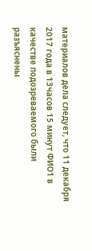материалов дела следует, что 11 декабря 2017 года в 13часов 15 минут ФИО1 в качестве подозреваемого были разъяснены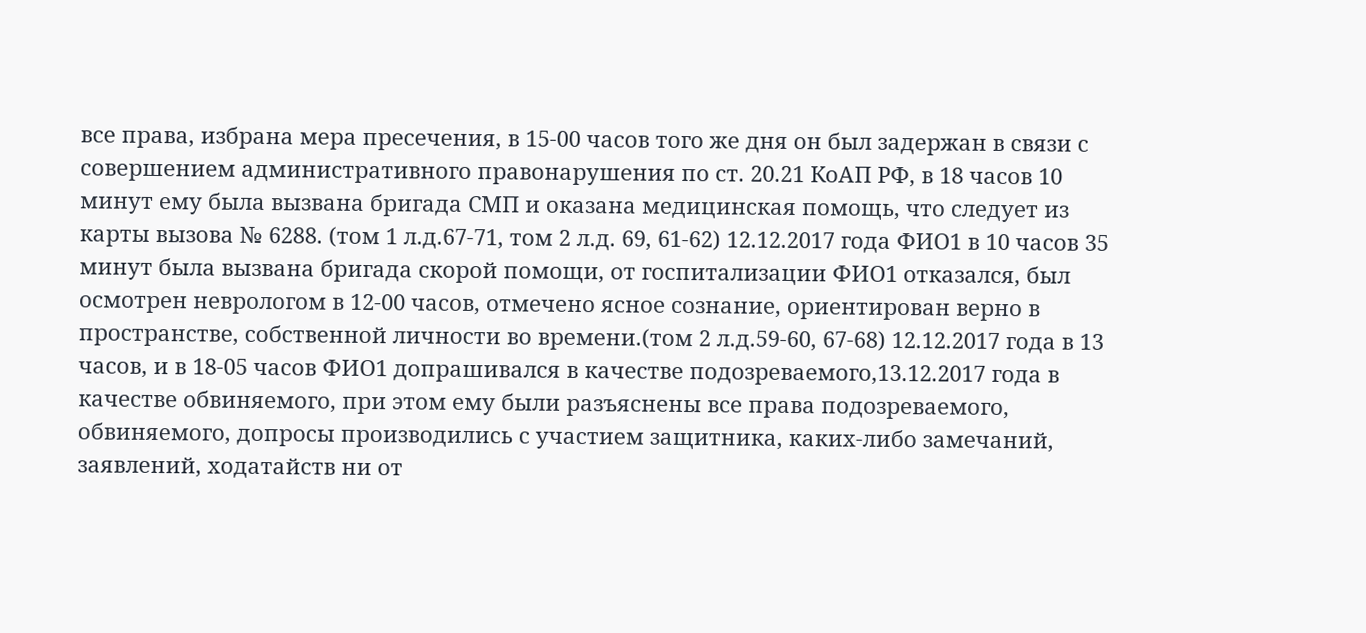все права, избрана мера пресечения, в 15-00 часов того же дня он был задержан в связи с совершением административного правонарушения по ст. 20.21 КоАП РФ, в 18 часов 10 минут ему была вызвана бригада СМП и оказана медицинская помощь, что следует из карты вызова № 6288. (том 1 л.д.67-71, том 2 л.д. 69, 61-62) 12.12.2017 года ФИО1 в 10 часов 35 минут была вызвана бригада скорой помощи, от госпитализации ФИО1 отказался, был осмотрен неврологом в 12-00 часов, отмечено ясное сознание, ориентирован верно в пространстве, собственной личности во времени.(том 2 л.д.59-60, 67-68) 12.12.2017 года в 13 часов, и в 18-05 часов ФИО1 допрашивался в качестве подозреваемого,13.12.2017 года в качестве обвиняемого, при этом ему были разъяснены все права подозреваемого, обвиняемого, допросы производились с участием защитника, каких-либо замечаний, заявлений, ходатайств ни от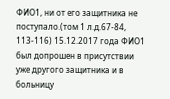ФИО1, ни от его защитника не поступало.(том 1 л.д.67-84, 113-116) 15.12.2017 года ФИО1 был допрошен в присутствии уже другого защитника и в больницу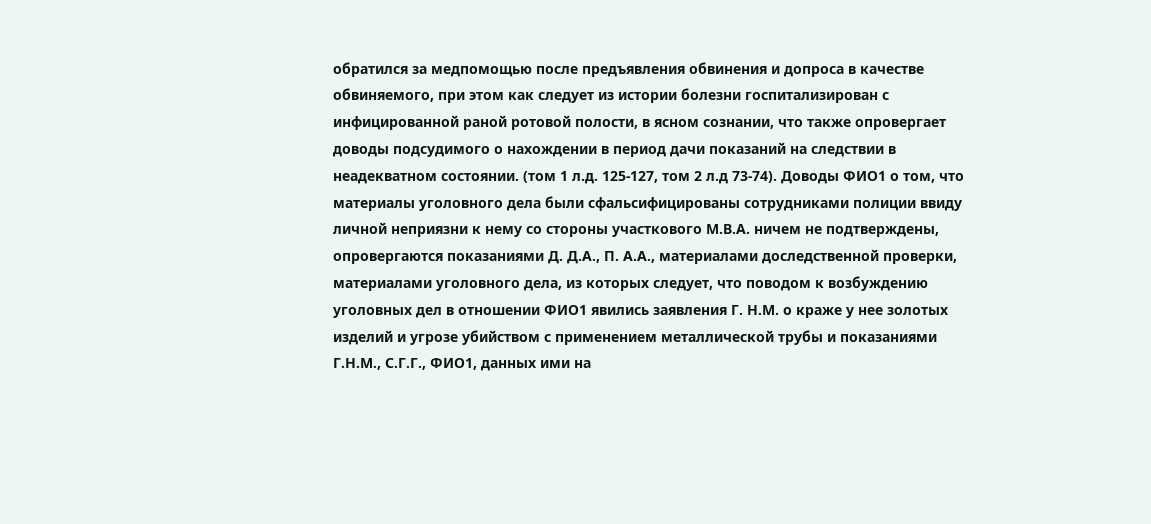обратился за медпомощью после предъявления обвинения и допроса в качестве обвиняемого, при этом как следует из истории болезни госпитализирован с инфицированной раной ротовой полости, в ясном сознании, что также опровергает доводы подсудимого о нахождении в период дачи показаний на следствии в неадекватном состоянии. (том 1 л.д. 125-127, том 2 л.д 73-74). Доводы ФИО1 о том, что материалы уголовного дела были сфальсифицированы сотрудниками полиции ввиду личной неприязни к нему со стороны участкового М.В.А. ничем не подтверждены, опровергаются показаниями Д. Д.А., П. А.А., материалами доследственной проверки, материалами уголовного дела, из которых следует, что поводом к возбуждению уголовных дел в отношении ФИО1 явились заявления Г. Н.М. о краже у нее золотых изделий и угрозе убийством с применением металлической трубы и показаниями Г.Н.М., С.Г.Г., ФИО1, данных ими на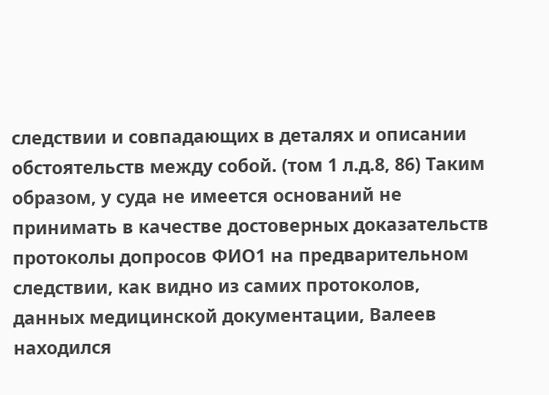следствии и совпадающих в деталях и описании обстоятельств между собой. (том 1 л.д.8, 86) Таким образом, у суда не имеется оснований не принимать в качестве достоверных доказательств протоколы допросов ФИО1 на предварительном следствии, как видно из самих протоколов, данных медицинской документации, Валеев находился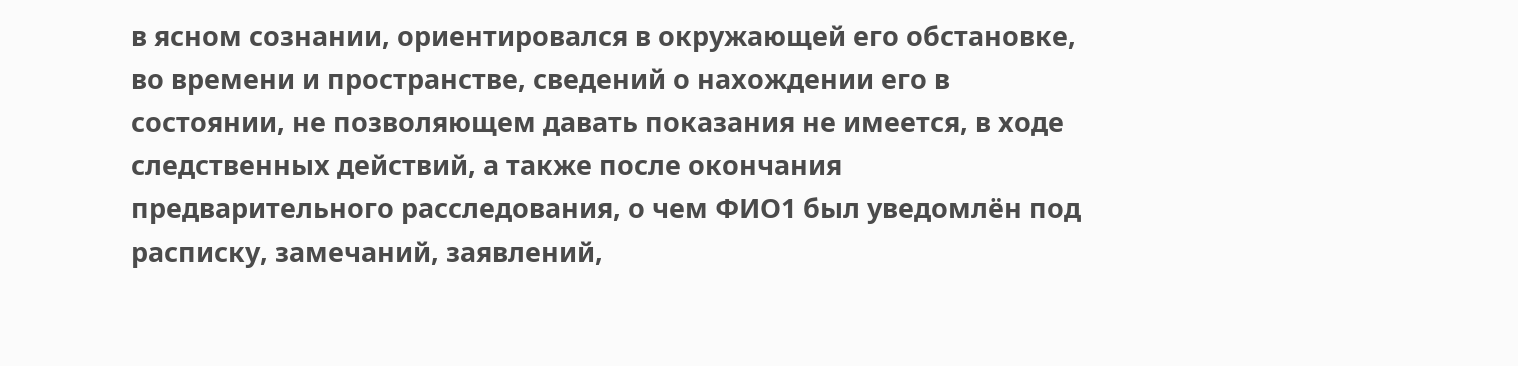в ясном сознании, ориентировался в окружающей его обстановке, во времени и пространстве, сведений о нахождении его в состоянии, не позволяющем давать показания не имеется, в ходе следственных действий, а также после окончания предварительного расследования, о чем ФИО1 был уведомлён под расписку, замечаний, заявлений,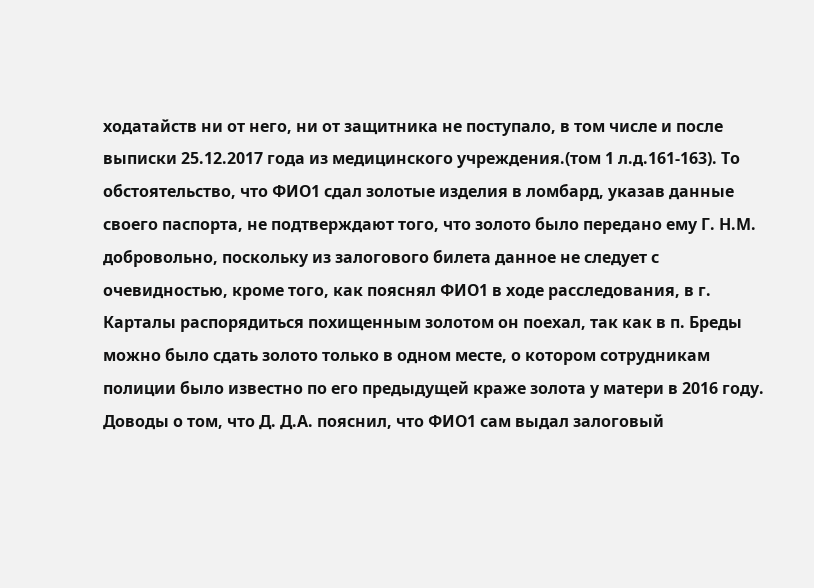ходатайств ни от него, ни от защитника не поступало, в том числе и после выписки 25.12.2017 года из медицинского учреждения.(том 1 л.д.161-163). То обстоятельство, что ФИО1 сдал золотые изделия в ломбард, указав данные своего паспорта, не подтверждают того, что золото было передано ему Г. Н.М. добровольно, поскольку из залогового билета данное не следует с очевидностью, кроме того, как пояснял ФИО1 в ходе расследования, в г. Карталы распорядиться похищенным золотом он поехал, так как в п. Бреды можно было сдать золото только в одном месте, о котором сотрудникам полиции было известно по его предыдущей краже золота у матери в 2016 году. Доводы о том, что Д. Д.А. пояснил, что ФИО1 сам выдал залоговый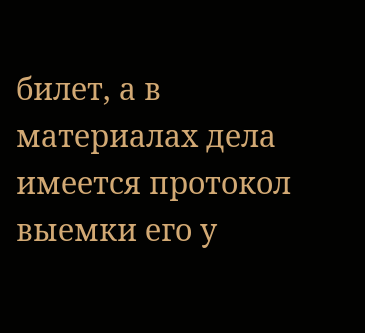билет, а в материалах дела имеется протокол выемки его у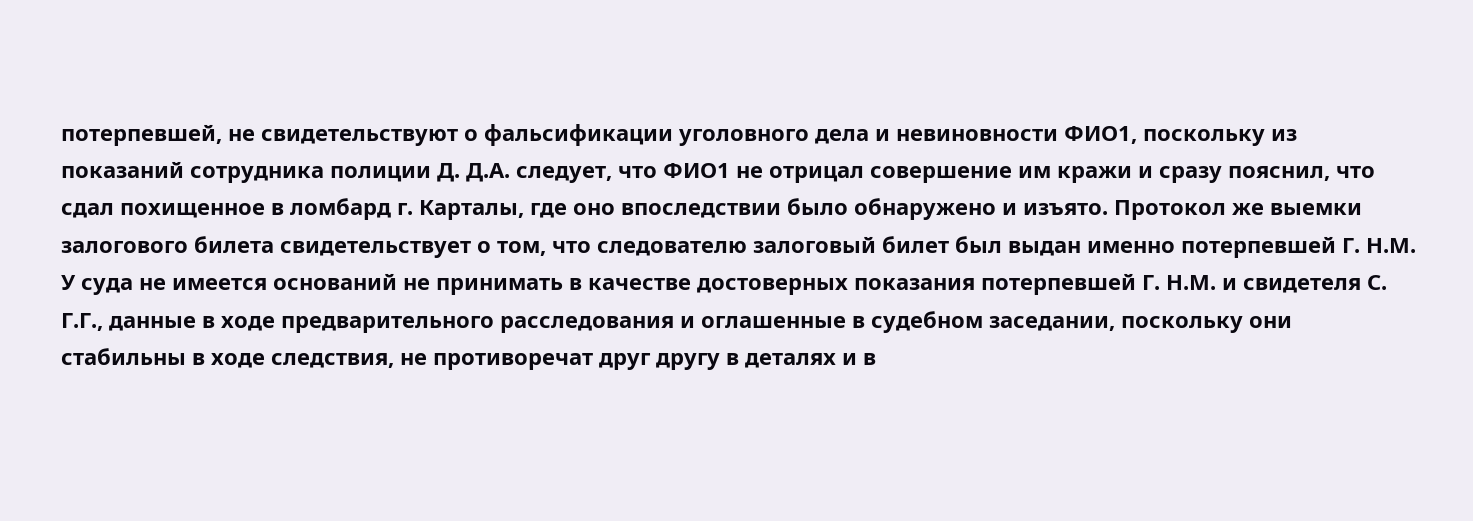потерпевшей, не свидетельствуют о фальсификации уголовного дела и невиновности ФИО1, поскольку из показаний сотрудника полиции Д. Д.А. следует, что ФИО1 не отрицал совершение им кражи и сразу пояснил, что сдал похищенное в ломбард г. Карталы, где оно впоследствии было обнаружено и изъято. Протокол же выемки залогового билета свидетельствует о том, что следователю залоговый билет был выдан именно потерпевшей Г. Н.М. У суда не имеется оснований не принимать в качестве достоверных показания потерпевшей Г. Н.М. и свидетеля С. Г.Г., данные в ходе предварительного расследования и оглашенные в судебном заседании, поскольку они стабильны в ходе следствия, не противоречат друг другу в деталях и в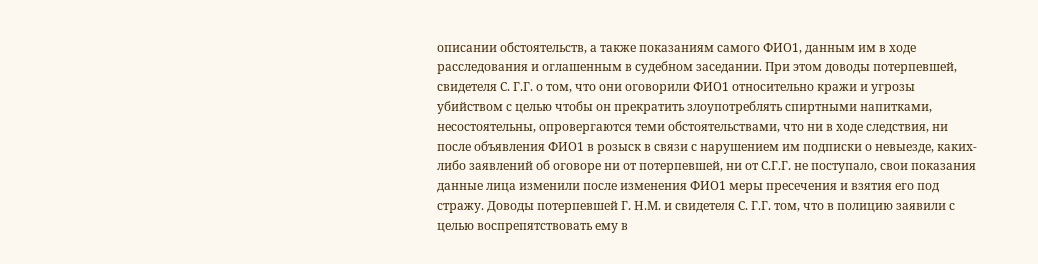описании обстоятельств, а также показаниям самого ФИО1, данным им в ходе расследования и оглашенным в судебном заседании. При этом доводы потерпевшей, свидетеля С. Г.Г. о том, что они оговорили ФИО1 относительно кражи и угрозы убийством с целью чтобы он прекратить злоупотреблять спиртными напитками, несостоятельны, опровергаются теми обстоятельствами, что ни в ходе следствия, ни после объявления ФИО1 в розыск в связи с нарушением им подписки о невыезде, каких-либо заявлений об оговоре ни от потерпевшей, ни от С.Г.Г. не поступало, свои показания данные лица изменили после изменения ФИО1 меры пресечения и взятия его под стражу. Доводы потерпевшей Г. Н.М. и свидетеля С. Г.Г. том, что в полицию заявили с целью воспрепятствовать ему в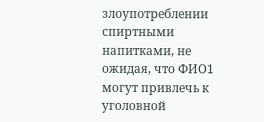злоупотреблении спиртными напитками, не ожидая, что ФИО1 могут привлечь к уголовной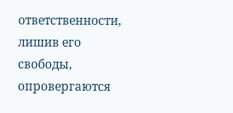ответственности, лишив его свободы, опровергаются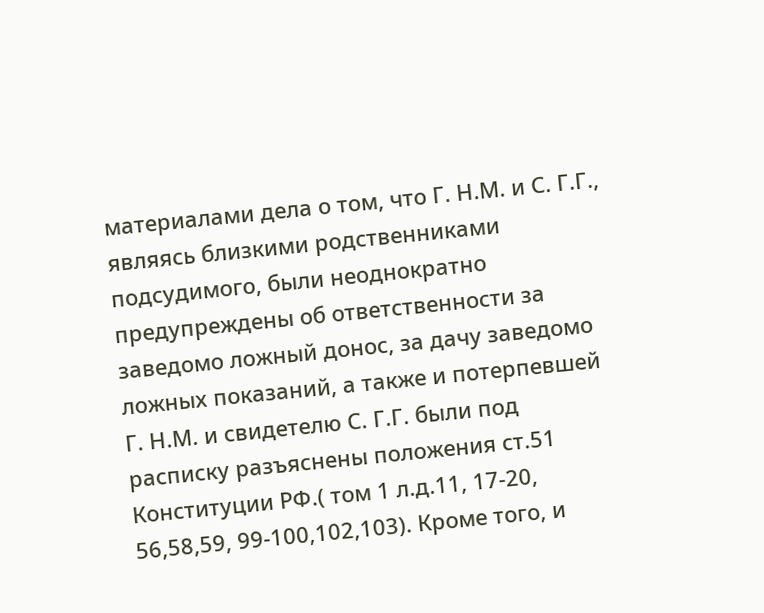материалами дела о том, что Г. Н.М. и С. Г.Г., являясь близкими родственниками подсудимого, были неоднократно предупреждены об ответственности за заведомо ложный донос, за дачу заведомо ложных показаний, а также и потерпевшей Г. Н.М. и свидетелю С. Г.Г. были под расписку разъяснены положения ст.51 Конституции РФ.( том 1 л.д.11, 17-20, 56,58,59, 99-100,102,103). Кроме того, и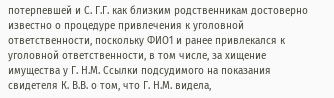потерпевшей и С. Г.Г. как близким родственникам достоверно известно о процедуре привлечения к уголовной ответственности, поскольку ФИО1 и ранее привлекался к уголовной ответственности, в том числе, за хищение имущества у Г. Н.М. Ссылки подсудимого на показания свидетеля К. В.В. о том, что Г. Н.М. видела,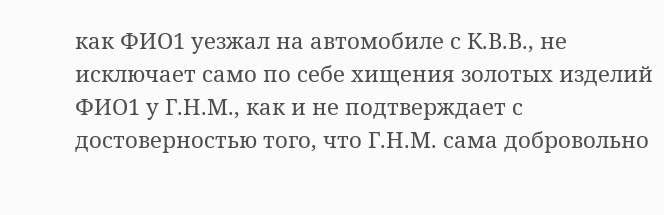как ФИО1 уезжал на автомобиле с К.В.В., не исключает само по себе хищения золотых изделий ФИО1 у Г.Н.М., как и не подтверждает с достоверностью того, что Г.Н.М. сама добровольно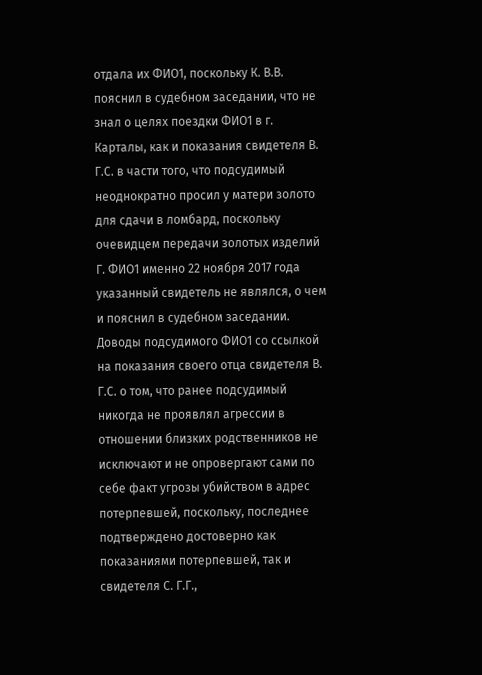отдала их ФИО1, поскольку К. В.В. пояснил в судебном заседании, что не знал о целях поездки ФИО1 в г. Карталы, как и показания свидетеля В. Г.С. в части того, что подсудимый неоднократно просил у матери золото для сдачи в ломбард, поскольку очевидцем передачи золотых изделий Г. ФИО1 именно 22 ноября 2017 года указанный свидетель не являлся, о чем и пояснил в судебном заседании. Доводы подсудимого ФИО1 со ссылкой на показания своего отца свидетеля В. Г.С. о том, что ранее подсудимый никогда не проявлял агрессии в отношении близких родственников не исключают и не опровергают сами по себе факт угрозы убийством в адрес потерпевшей, поскольку, последнее подтверждено достоверно как показаниями потерпевшей, так и свидетеля С. Г.Г.,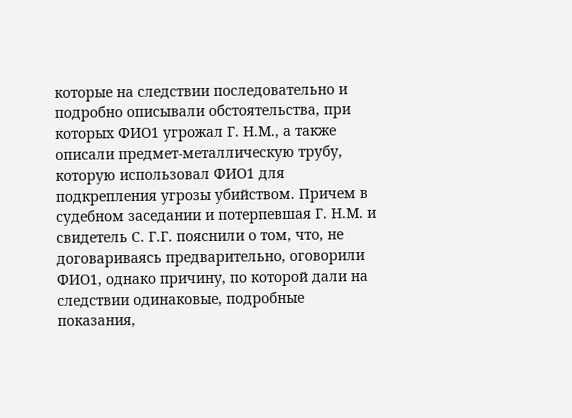которые на следствии последовательно и подробно описывали обстоятельства, при которых ФИО1 угрожал Г. Н.М., а также описали предмет-металлическую трубу, которую использовал ФИО1 для подкрепления угрозы убийством. Причем в судебном заседании и потерпевшая Г. Н.М. и свидетель С. Г.Г. пояснили о том, что, не договариваясь предварительно, оговорили ФИО1, однако причину, по которой дали на следствии одинаковые, подробные показания,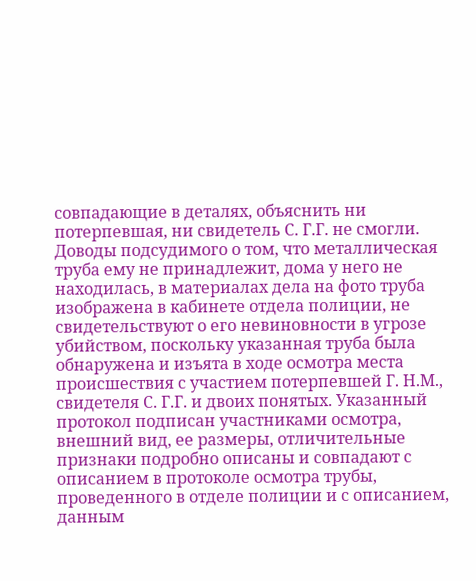совпадающие в деталях, объяснить ни потерпевшая, ни свидетель С. Г.Г. не смогли. Доводы подсудимого о том, что металлическая труба ему не принадлежит, дома у него не находилась, в материалах дела на фото труба изображена в кабинете отдела полиции, не свидетельствуют о его невиновности в угрозе убийством, поскольку указанная труба была обнаружена и изъята в ходе осмотра места происшествия с участием потерпевшей Г. Н.М., свидетеля С. Г.Г. и двоих понятых. Указанный протокол подписан участниками осмотра, внешний вид, ее размеры, отличительные признаки подробно описаны и совпадают с описанием в протоколе осмотра трубы, проведенного в отделе полиции и с описанием, данным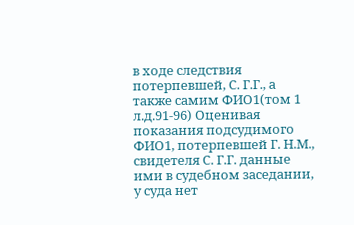в ходе следствия потерпевшей, С. Г.Г., а также самим ФИО1(том 1 л.д.91-96) Оценивая показания подсудимого ФИО1, потерпевшей Г. Н.М., свидетеля С. Г.Г. данные ими в судебном заседании, у суда нет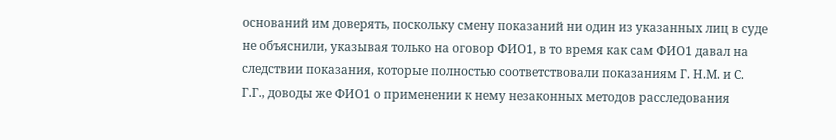оснований им доверять, поскольку смену показаний ни один из указанных лиц в суде не объяснили, указывая только на оговор ФИО1, в то время как сам ФИО1 давал на следствии показания, которые полностью соответствовали показаниям Г. Н.М. и С. Г.Г., доводы же ФИО1 о применении к нему незаконных методов расследования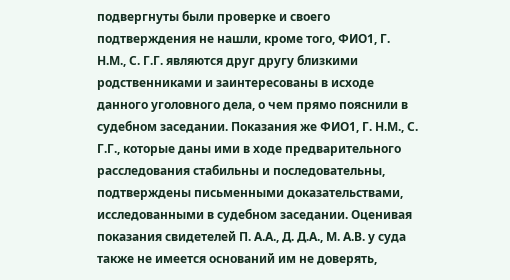подвергнуты были проверке и своего подтверждения не нашли, кроме того, ФИО1, Г. Н.М., С. Г.Г. являются друг другу близкими родственниками и заинтересованы в исходе данного уголовного дела, о чем прямо пояснили в судебном заседании. Показания же ФИО1, Г. Н.М., С. Г.Г., которые даны ими в ходе предварительного расследования стабильны и последовательны, подтверждены письменными доказательствами, исследованными в судебном заседании. Оценивая показания свидетелей П. А.А., Д. Д.А., М. А.В. у суда также не имеется оснований им не доверять,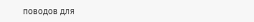поводов для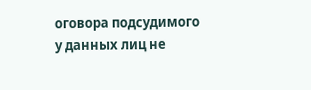оговора подсудимого у данных лиц не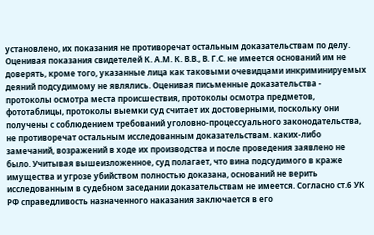установлено, их показания не противоречат остальным доказательствам по делу. Оценивая показания свидетелей К. А.М. К. В.В., В. Г.С. не имеется оснований им не доверять, кроме того, указанные лица как таковыми очевидцами инкриминируемых деяний подсудимому не являлись. Оценивая письменные доказательства - протоколы осмотра места происшествия, протоколы осмотра предметов, фототаблицы, протоколы выемки суд считает их достоверными, поскольку они получены с соблюдением требований уголовно-процессуального законодательства, не противоречат остальным исследованным доказательствам. каких-либо замечаний, возражений в ходе их производства и после проведения заявлено не было. Учитывая вышеизложенное, суд полагает, что вина подсудимого в краже имущества и угрозе убийством полностью доказана, оснований не верить исследованным в судебном заседании доказательствам не имеется. Согласно ст.6 УК РФ справедливость назначенного наказания заключается в его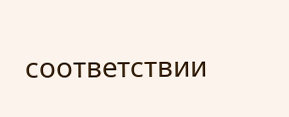соответствии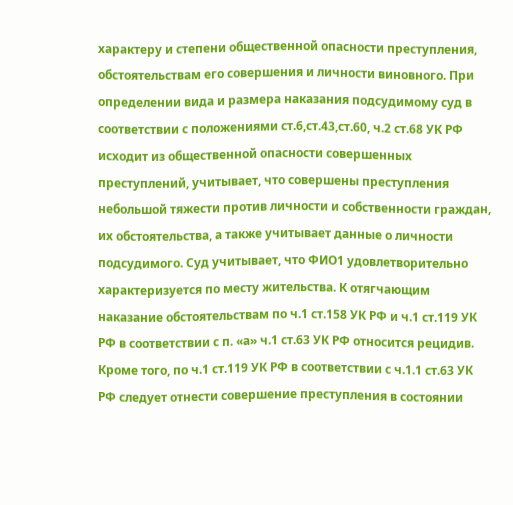характеру и степени общественной опасности преступления, обстоятельствам его совершения и личности виновного. При определении вида и размера наказания подсудимому суд в соответствии с положениями ст.6,ст.43,ст.60, ч.2 ст.68 УК РФ исходит из общественной опасности совершенных преступлений, учитывает, что совершены преступления небольшой тяжести против личности и собственности граждан, их обстоятельства, а также учитывает данные о личности подсудимого. Суд учитывает, что ФИО1 удовлетворительно характеризуется по месту жительства. К отягчающим наказание обстоятельствам по ч.1 ст.158 УК РФ и ч.1 ст.119 УК РФ в соответствии с п. «а» ч.1 ст.63 УК РФ относится рецидив. Кроме того, по ч.1 ст.119 УК РФ в соответствии с ч.1.1 ст.63 УК РФ следует отнести совершение преступления в состоянии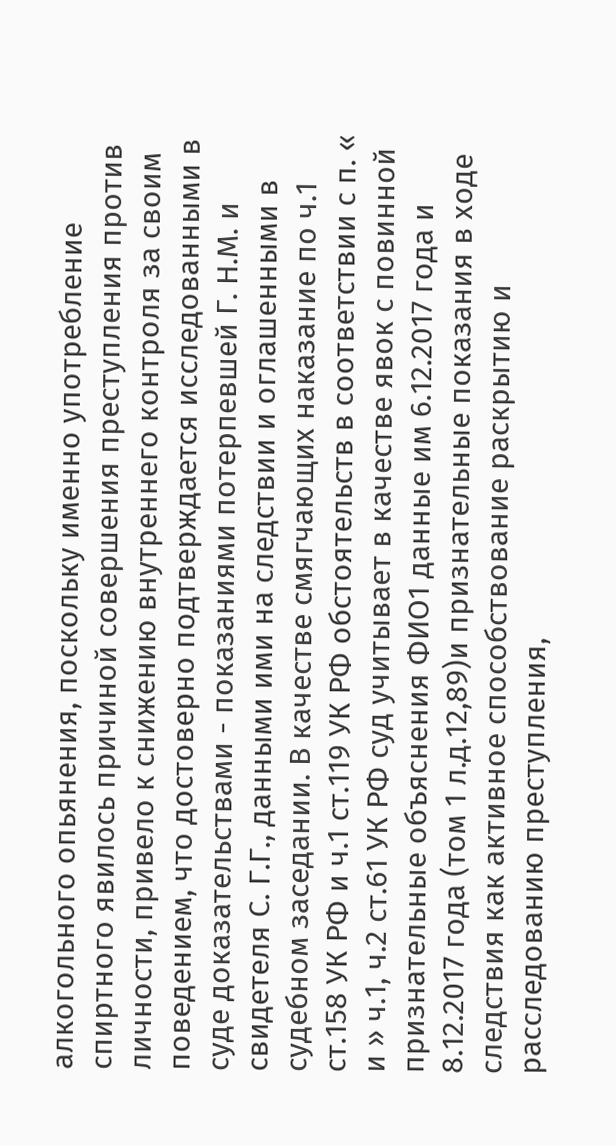алкогольного опьянения, поскольку именно употребление спиртного явилось причиной совершения преступления против личности, привело к снижению внутреннего контроля за своим поведением, что достоверно подтверждается исследованными в суде доказательствами - показаниями потерпевшей Г. Н.М. и свидетеля С. Г.Г., данными ими на следствии и оглашенными в судебном заседании. В качестве смягчающих наказание по ч.1 ст.158 УК РФ и ч.1 ст.119 УК РФ обстоятельств в соответствии с п. « и » ч.1, ч.2 ст.61 УК РФ суд учитывает в качестве явок с повинной признательные объяснения ФИО1 данные им 6.12.2017 года и 8.12.2017 года (том 1 л.д.12,89)и признательные показания в ходе следствия как активное способствование раскрытию и расследованию преступления,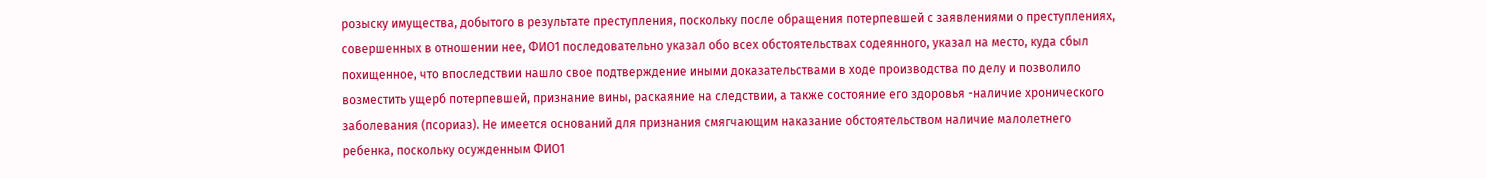розыску имущества, добытого в результате преступления, поскольку после обращения потерпевшей с заявлениями о преступлениях, совершенных в отношении нее, ФИО1 последовательно указал обо всех обстоятельствах содеянного, указал на место, куда сбыл похищенное, что впоследствии нашло свое подтверждение иными доказательствами в ходе производства по делу и позволило возместить ущерб потерпевшей, признание вины, раскаяние на следствии, а также состояние его здоровья -наличие хронического заболевания (псориаз). Не имеется оснований для признания смягчающим наказание обстоятельством наличие малолетнего ребенка, поскольку осужденным ФИО1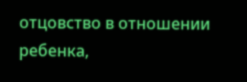отцовство в отношении ребенка,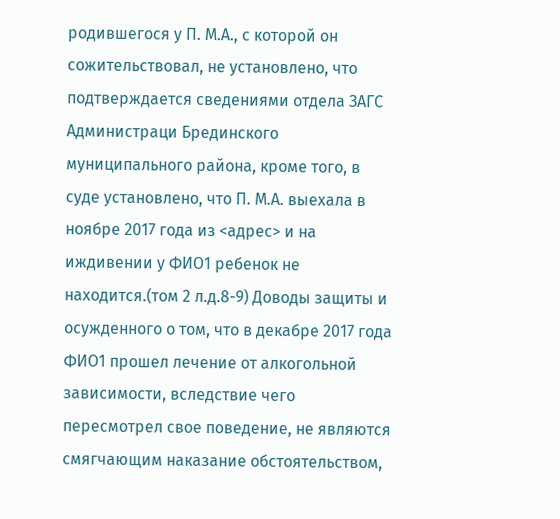родившегося у П. М.А., с которой он сожительствовал, не установлено, что подтверждается сведениями отдела ЗАГС Администраци Брединского муниципального района, кроме того, в суде установлено, что П. М.А. выехала в ноябре 2017 года из <адрес> и на иждивении у ФИО1 ребенок не находится.(том 2 л.д.8-9) Доводы защиты и осужденного о том, что в декабре 2017 года ФИО1 прошел лечение от алкогольной зависимости, вследствие чего пересмотрел свое поведение, не являются смягчающим наказание обстоятельством,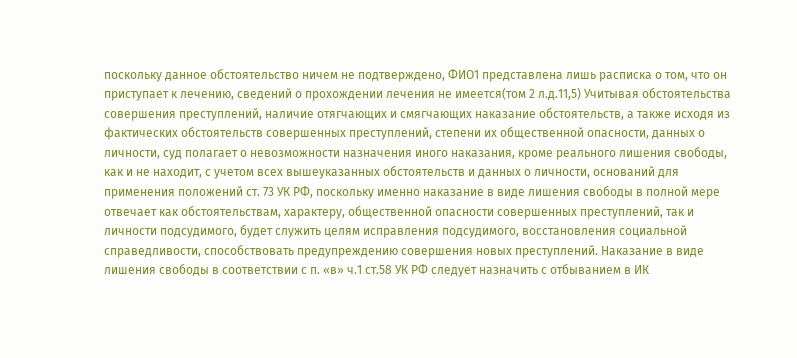поскольку данное обстоятельство ничем не подтверждено, ФИО1 представлена лишь расписка о том, что он приступает к лечению, сведений о прохождении лечения не имеется(том 2 л.д.11,5) Учитывая обстоятельства совершения преступлений, наличие отягчающих и смягчающих наказание обстоятельств, а также исходя из фактических обстоятельств совершенных преступлений, степени их общественной опасности, данных о личности, суд полагает о невозможности назначения иного наказания, кроме реального лишения свободы, как и не находит, с учетом всех вышеуказанных обстоятельств и данных о личности, оснований для применения положений ст. 73 УК РФ, поскольку именно наказание в виде лишения свободы в полной мере отвечает как обстоятельствам, характеру, общественной опасности совершенных преступлений, так и личности подсудимого, будет служить целям исправления подсудимого, восстановления социальной справедливости, способствовать предупреждению совершения новых преступлений. Наказание в виде лишения свободы в соответствии с п. «в» ч.1 ст.58 УК РФ следует назначить с отбыванием в ИК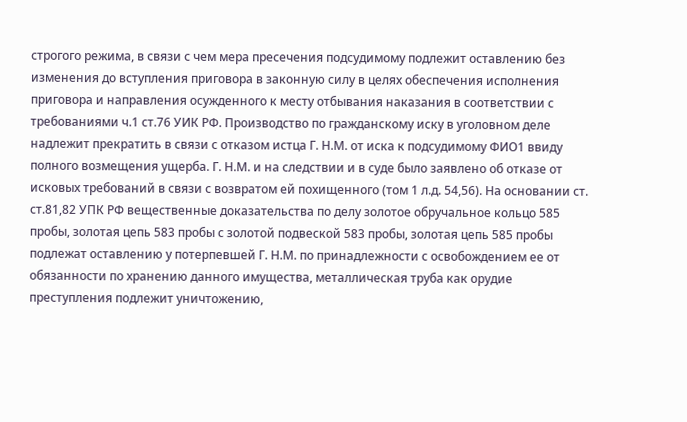строгого режима, в связи с чем мера пресечения подсудимому подлежит оставлению без изменения до вступления приговора в законную силу в целях обеспечения исполнения приговора и направления осужденного к месту отбывания наказания в соответствии с требованиями ч.1 ст.76 УИК РФ. Производство по гражданскому иску в уголовном деле надлежит прекратить в связи с отказом истца Г. Н.М. от иска к подсудимому ФИО1 ввиду полного возмещения ущерба. Г. Н.М. и на следствии и в суде было заявлено об отказе от исковых требований в связи с возвратом ей похищенного (том 1 л.д. 54,56). На основании ст. ст.81,82 УПК РФ вещественные доказательства по делу золотое обручальное кольцо 585 пробы, золотая цепь 583 пробы с золотой подвеской 583 пробы, золотая цепь 585 пробы подлежат оставлению у потерпевшей Г. Н.М. по принадлежности с освобождением ее от обязанности по хранению данного имущества, металлическая труба как орудие преступления подлежит уничтожению,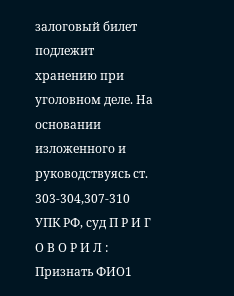залоговый билет подлежит хранению при уголовном деле. На основании изложенного и руководствуясь ст. 303-304,307-310 УПК РФ, суд П Р И Г О В О Р И Л : Признать ФИО1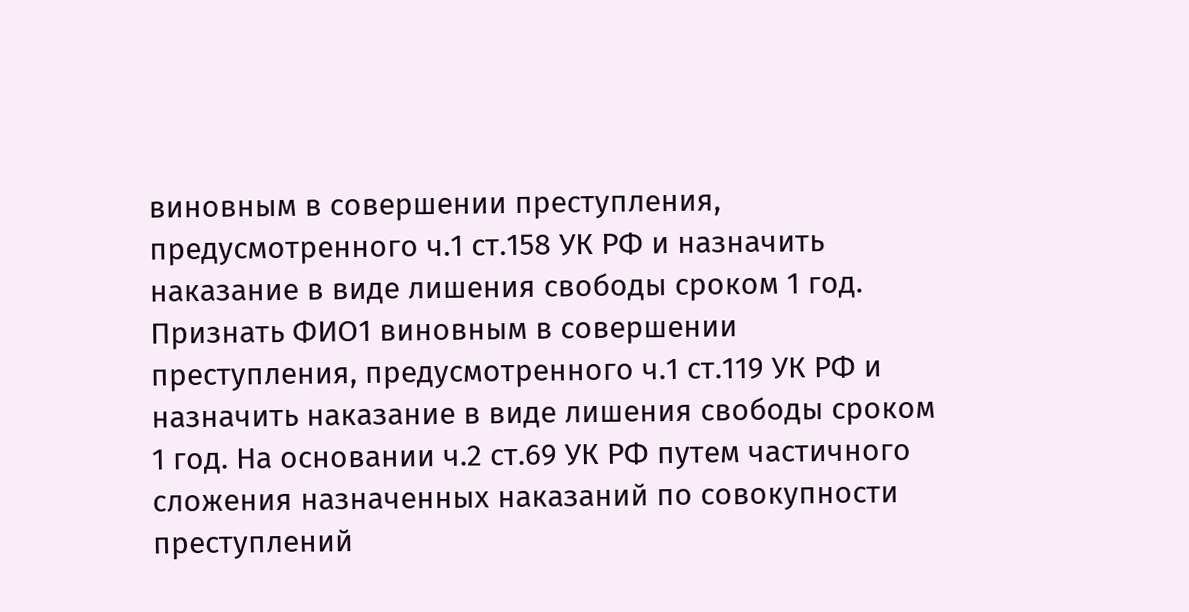виновным в совершении преступления, предусмотренного ч.1 ст.158 УК РФ и назначить наказание в виде лишения свободы сроком 1 год. Признать ФИО1 виновным в совершении преступления, предусмотренного ч.1 ст.119 УК РФ и назначить наказание в виде лишения свободы сроком 1 год. На основании ч.2 ст.69 УК РФ путем частичного сложения назначенных наказаний по совокупности преступлений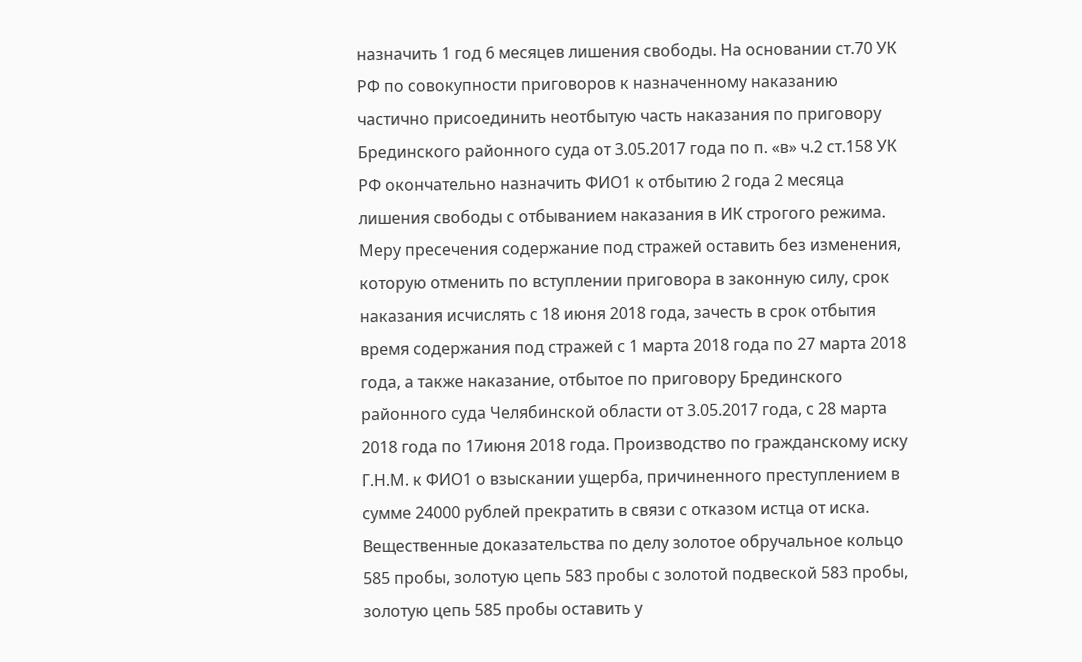назначить 1 год 6 месяцев лишения свободы. На основании ст.70 УК РФ по совокупности приговоров к назначенному наказанию частично присоединить неотбытую часть наказания по приговору Брединского районного суда от 3.05.2017 года по п. «в» ч.2 ст.158 УК РФ окончательно назначить ФИО1 к отбытию 2 года 2 месяца лишения свободы с отбыванием наказания в ИК строгого режима. Меру пресечения содержание под стражей оставить без изменения, которую отменить по вступлении приговора в законную силу, срок наказания исчислять с 18 июня 2018 года, зачесть в срок отбытия время содержания под стражей с 1 марта 2018 года по 27 марта 2018 года, а также наказание, отбытое по приговору Брединского районного суда Челябинской области от 3.05.2017 года, с 28 марта 2018 года по 17июня 2018 года. Производство по гражданскому иску Г.Н.М. к ФИО1 о взыскании ущерба, причиненного преступлением в сумме 24000 рублей прекратить в связи с отказом истца от иска. Вещественные доказательства по делу золотое обручальное кольцо 585 пробы, золотую цепь 583 пробы с золотой подвеской 583 пробы, золотую цепь 585 пробы оставить у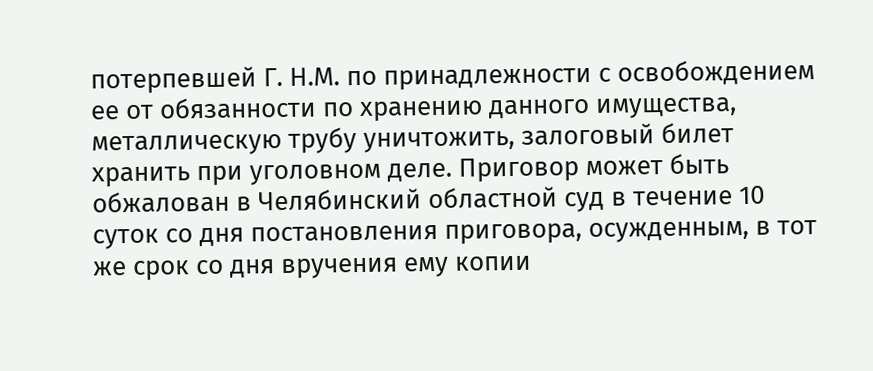потерпевшей Г. Н.М. по принадлежности с освобождением ее от обязанности по хранению данного имущества, металлическую трубу уничтожить, залоговый билет хранить при уголовном деле. Приговор может быть обжалован в Челябинский областной суд в течение 10 суток со дня постановления приговора, осужденным, в тот же срок со дня вручения ему копии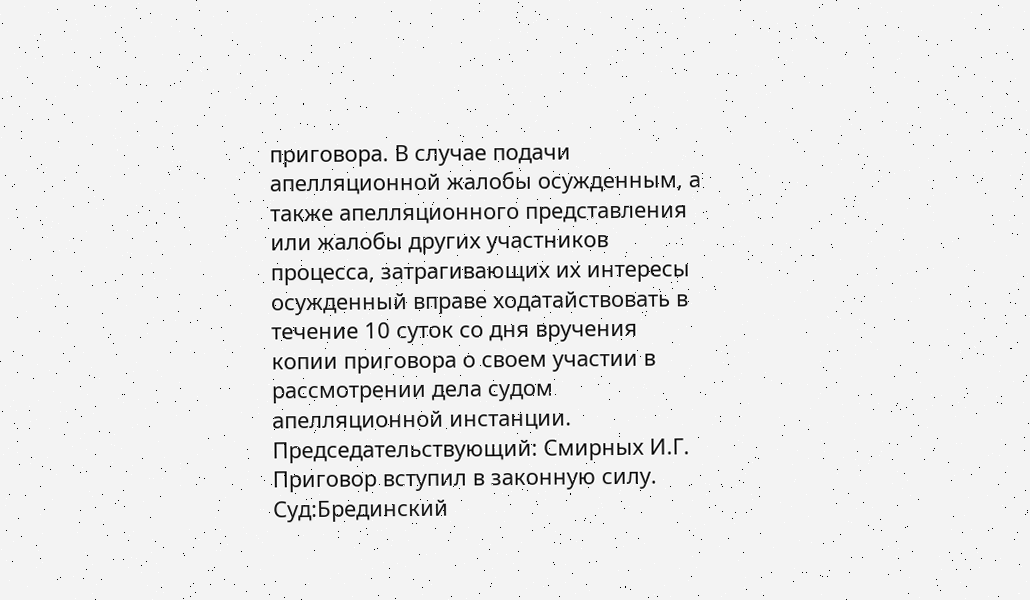приговора. В случае подачи апелляционной жалобы осужденным, а также апелляционного представления или жалобы других участников процесса, затрагивающих их интересы осужденный вправе ходатайствовать в течение 10 суток со дня вручения копии приговора о своем участии в рассмотрении дела судом апелляционной инстанции. Председательствующий: Смирных И.Г. Приговор вступил в законную силу. Суд:Брединский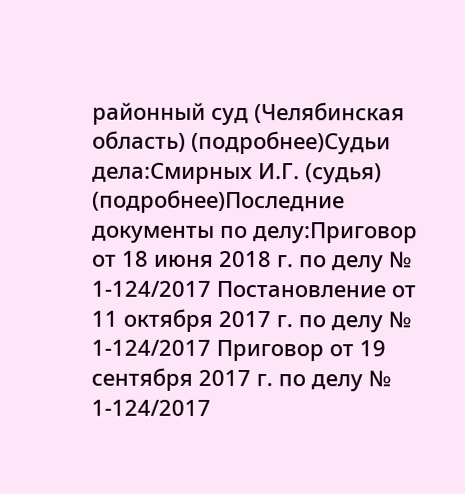районный суд (Челябинская область) (подробнее)Судьи дела:Смирных И.Г. (судья) (подробнее)Последние документы по делу:Приговор от 18 июня 2018 г. по делу № 1-124/2017 Постановление от 11 октября 2017 г. по делу № 1-124/2017 Приговор от 19 сентября 2017 г. по делу № 1-124/2017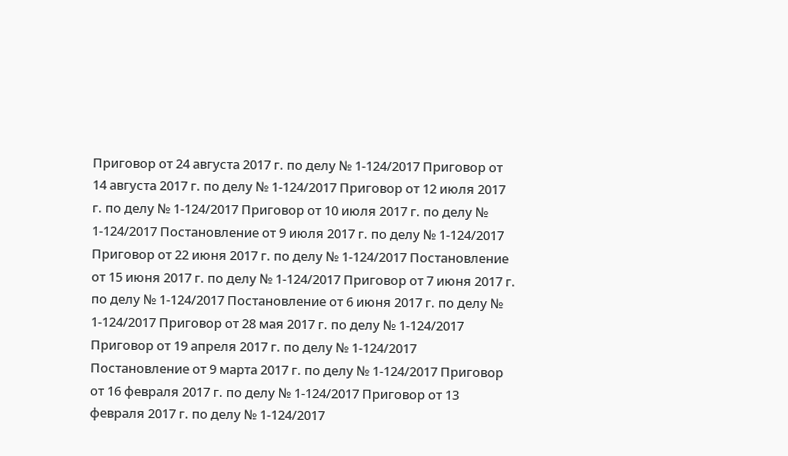Приговор от 24 августа 2017 г. по делу № 1-124/2017 Приговор от 14 августа 2017 г. по делу № 1-124/2017 Приговор от 12 июля 2017 г. по делу № 1-124/2017 Приговор от 10 июля 2017 г. по делу № 1-124/2017 Постановление от 9 июля 2017 г. по делу № 1-124/2017 Приговор от 22 июня 2017 г. по делу № 1-124/2017 Постановление от 15 июня 2017 г. по делу № 1-124/2017 Приговор от 7 июня 2017 г. по делу № 1-124/2017 Постановление от 6 июня 2017 г. по делу № 1-124/2017 Приговор от 28 мая 2017 г. по делу № 1-124/2017 Приговор от 19 апреля 2017 г. по делу № 1-124/2017 Постановление от 9 марта 2017 г. по делу № 1-124/2017 Приговор от 16 февраля 2017 г. по делу № 1-124/2017 Приговор от 13 февраля 2017 г. по делу № 1-124/2017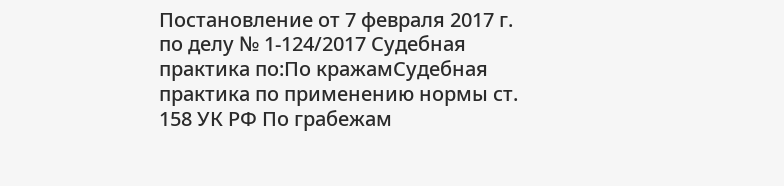Постановление от 7 февраля 2017 г. по делу № 1-124/2017 Судебная практика по:По кражамСудебная практика по применению нормы ст. 158 УК РФ По грабежам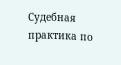Судебная практика по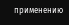применению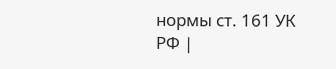нормы ст. 161 УК РФ |